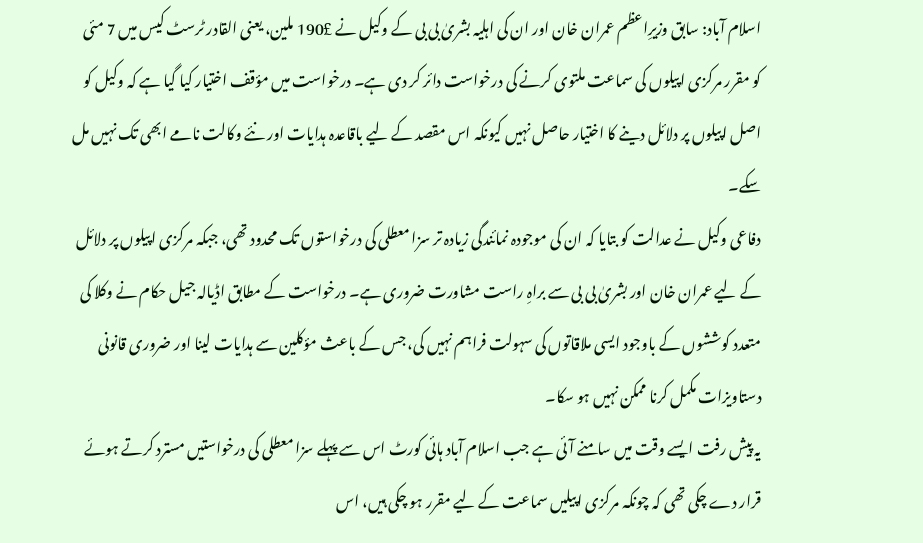اسلام آباد: سابق وزیرِاعظم عمران خان اور ان کی اہلیہ بشریٰ بی بی کے وکیل نے £190 ملین، یعنی القادر ٹرسٹ کیس میں 7 مئی کو مقرر مرکزی اپیلوں کی سماعت ملتوی کرنے کی درخواست دائر کر دی ہے۔ درخواست میں مؤقف اختیار کیا گیا ہے کہ وکیل کو اصل اپیلوں پر دلائل دینے کا اختیار حاصل نہیں کیونکہ اس مقصد کے لیے باقاعدہ ہدایات اور نئے وکالت نامے ابھی تک نہیں مل سکے۔
دفاعی وکیل نے عدالت کو بتایا کہ ان کی موجودہ نمائندگی زیادہ تر سزا معطلی کی درخواستوں تک محدود تھی، جبکہ مرکزی اپیلوں پر دلائل کے لیے عمران خان اور بشریٰ بی بی سے براہِ راست مشاورت ضروری ہے۔ درخواست کے مطابق اڈیالہ جیل حکام نے وکلا کی متعدد کوششوں کے باوجود ایسی ملاقاتوں کی سہولت فراہم نہیں کی، جس کے باعث مؤکلین سے ہدایات لینا اور ضروری قانونی دستاویزات مکمل کرنا ممکن نہیں ہو سکا۔
یہ پیش رفت ایسے وقت میں سامنے آئی ہے جب اسلام آباد ہائی کورٹ اس سے پہلے سزا معطلی کی درخواستیں مسترد کرتے ہوئے قرار دے چکی تھی کہ چونکہ مرکزی اپیلیں سماعت کے لیے مقرر ہو چکی ہیں، اس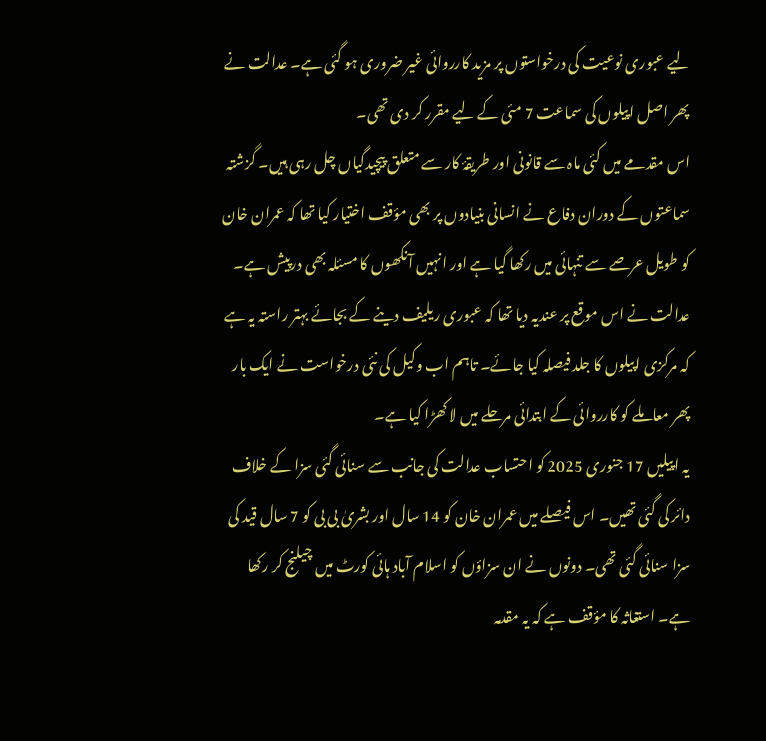لیے عبوری نوعیت کی درخواستوں پر مزید کارروائی غیر ضروری ہو گئی ہے۔ عدالت نے پھر اصل اپیلوں کی سماعت 7 مئی کے لیے مقرر کر دی تھی۔
اس مقدمے میں کئی ماہ سے قانونی اور طریقۂ کار سے متعلق پیچیدگیاں چل رہی ہیں۔ گزشتہ سماعتوں کے دوران دفاع نے انسانی بنیادوں پر بھی مؤقف اختیار کیا تھا کہ عمران خان کو طویل عرصے سے تنہائی میں رکھا گیا ہے اور انہیں آنکھوں کا مسئلہ بھی درپیش ہے۔ عدالت نے اس موقع پر عندیہ دیا تھا کہ عبوری ریلیف دینے کے بجائے بہتر راستہ یہ ہے کہ مرکزی اپیلوں کا جلد فیصلہ کیا جائے۔ تاہم اب وکیل کی نئی درخواست نے ایک بار پھر معاملے کو کارروائی کے ابتدائی مرحلے میں لا کھڑا کیا ہے۔
یہ اپیلیں 17 جنوری 2025 کو احتساب عدالت کی جانب سے سنائی گئی سزا کے خلاف دائر کی گئی تھیں۔ اس فیصلے میں عمران خان کو 14 سال اور بشریٰ بی بی کو 7 سال قید کی سزا سنائی گئی تھی۔ دونوں نے ان سزاؤں کو اسلام آباد ہائی کورٹ میں چیلنج کر رکھا ہے۔ استغاثہ کا مؤقف ہے کہ یہ مقدمہ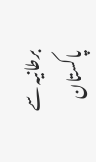برطانیہ سے پاکستان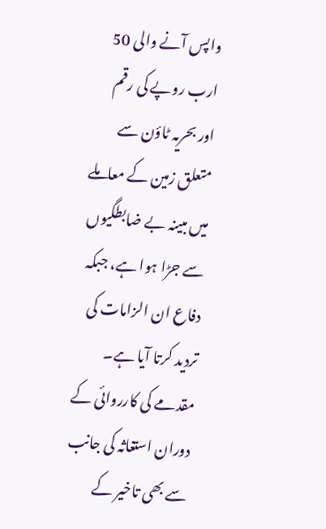واپس آنے والی 50 ارب روپے کی رقم اور بحریہ ٹاؤن سے متعلق زمین کے معاملے میں مبینہ بے ضابطگیوں سے جڑا ہوا ہے، جبکہ دفاع ان الزامات کی تردید کرتا آیا ہے۔
مقدمے کی کارروائی کے دوران استغاثہ کی جانب سے بھی تاخیر کے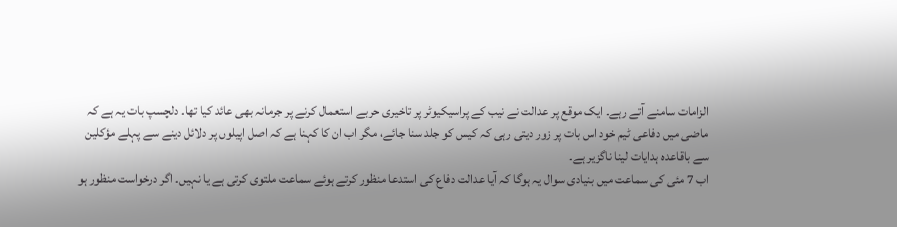الزامات سامنے آتے رہے۔ ایک موقع پر عدالت نے نیب کے پراسیکیوٹر پر تاخیری حربے استعمال کرنے پر جرمانہ بھی عائد کیا تھا۔ دلچسپ بات یہ ہے کہ ماضی میں دفاعی ٹیم خود اس بات پر زور دیتی رہی کہ کیس کو جلد سنا جائے، مگر اب ان کا کہنا ہے کہ اصل اپیلوں پر دلائل دینے سے پہلے مؤکلین سے باقاعدہ ہدایات لینا ناگزیر ہے۔
اب 7 مئی کی سماعت میں بنیادی سوال یہ ہوگا کہ آیا عدالت دفاع کی استدعا منظور کرتے ہوئے سماعت ملتوی کرتی ہے یا نہیں۔ اگر درخواست منظور ہو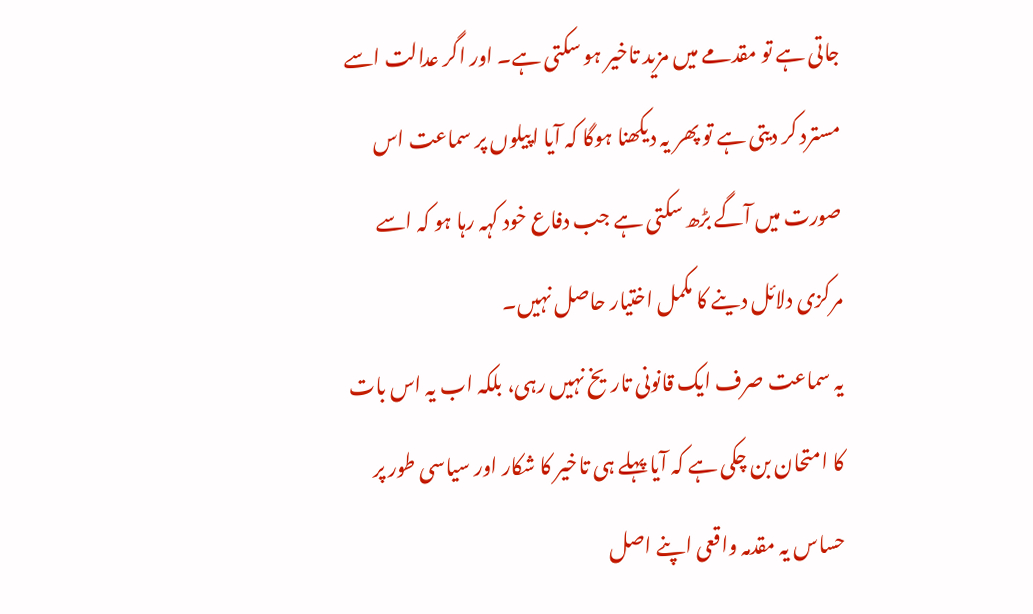جاتی ہے تو مقدمے میں مزید تاخیر ہو سکتی ہے۔ اور اگر عدالت اسے مسترد کر دیتی ہے تو پھر یہ دیکھنا ہوگا کہ آیا اپیلوں پر سماعت اس صورت میں آگے بڑھ سکتی ہے جب دفاع خود کہہ رہا ہو کہ اسے مرکزی دلائل دینے کا مکمل اختیار حاصل نہیں۔
یہ سماعت صرف ایک قانونی تاریخ نہیں رہی، بلکہ اب یہ اس بات کا امتحان بن چکی ہے کہ آیا پہلے ہی تاخیر کا شکار اور سیاسی طور پر حساس یہ مقدمہ واقعی اپنے اصل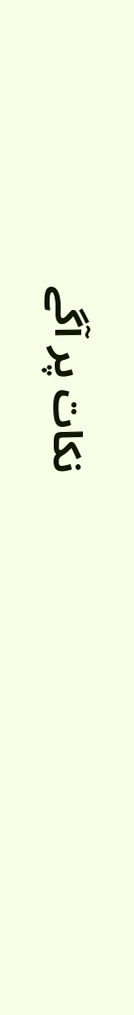نکات پر آگے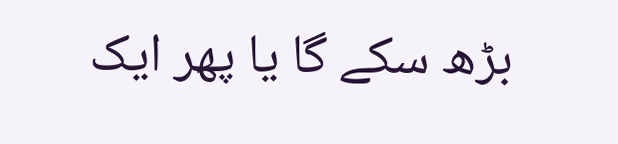بڑھ سکے گا یا پھر ایک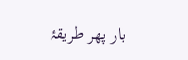بار پھر طریقۂ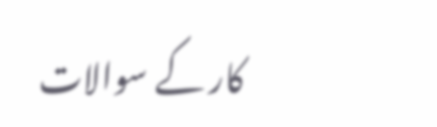کار کے سوالات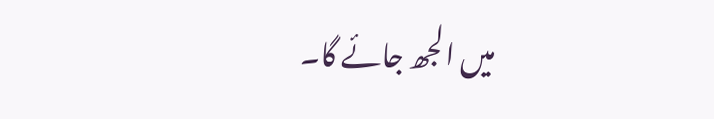میں الجھ جائے گا۔